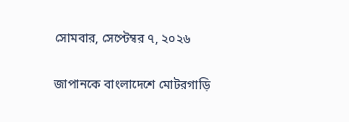সোমবার, সেপ্টেম্বর ৭, ২০২৬

জাপানকে বাংলাদেশে মোটরগাড়ি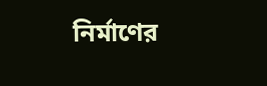নির্মাণের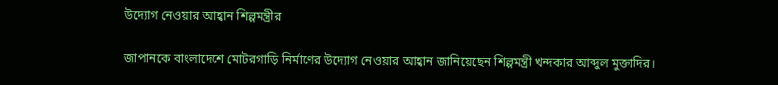উদ্যোগ নেওয়ার আহ্বান শিল্পমন্ত্রীর

জাপানকে বাংলাদেশে মোটরগাড়ি নির্মাণের উদ্যোগ নেওয়ার আহ্বান জানিয়েছেন শিল্পমন্ত্রী খন্দকার আব্দুল মুক্তাদির।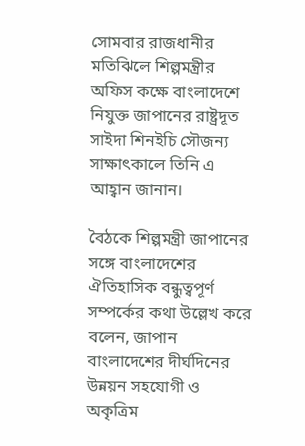সোমবার রাজধানীর মতিঝিলে শিল্পমন্ত্রীর অফিস কক্ষে বাংলাদেশে নিযুক্ত জাপানের রাষ্ট্রদূত সাইদা শিনইচি সৌজন্য সাক্ষাৎকালে তিনি এ আহ্বান জানান।

বৈঠকে শিল্পমন্ত্রী জাপানের সঙ্গে বাংলাদেশের ঐতিহাসিক বন্ধুত্বপূর্ণ সম্পর্কের কথা উল্লেখ করে বলেন, জাপান বাংলাদেশের দীর্ঘদিনের উন্নয়ন সহযোগী ও অকৃত্রিম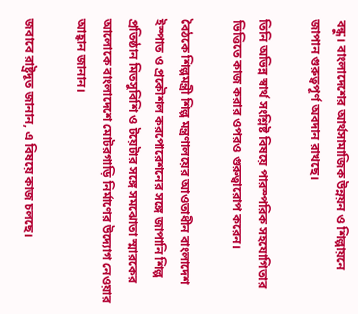বন্ধু। বাংলাদেশের আর্থসামাজিক উন্নয়ন ও শিল্পায়নে জাপান গুরুত্বপূর্ণ অবদান রাখছে।

তিনি অভিন্ন স্বার্থ সংশ্লিষ্ট বিষয়ে পারস্পরিক সহযোগিতার ভিত্তিতে কাজ করার ওপরও গুরুত্বারোপ করেন।

বৈঠকে শিল্পমন্ত্রী শিল্প মন্ত্রণালয়ের আওতাধীন বাংলাদেশ ইস্পাত ও প্রকৌশল করপোরেশনের সঙ্গে জাপানি শিল্প প্রতিষ্ঠান মিতসুবিশি ও টয়েটার সঙ্গে সমঝোতা স্মারকের আলোকে বাংলাদেশে মোটরগাড়ি নির্মাণের উদ্যোগ নেওয়ার আহ্বান জানান।

জবাবে রাষ্ট্রদূত জানান, এ বিষয়ে কাজ চলছে।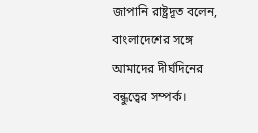জাপানি রাষ্ট্রদূত বলেন, বাংলাদেশের সঙ্গে আমাদের দীর্ঘদিনের বন্ধুত্বের সম্পর্ক।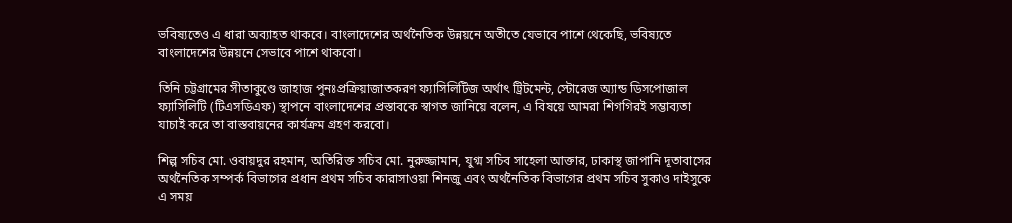ভবিষ্যতেও এ ধারা অব্যাহত থাকবে। বাংলাদেশের অর্থনৈতিক উন্নয়নে অতীতে যেভাবে পাশে থেকেছি, ভবিষ্যতে বাংলাদেশের উন্নয়নে সেভাবে পাশে থাকবো।

তিনি চট্টগ্রামের সীতাকুণ্ডে জাহাজ পুনঃপ্রক্রিয়াজাতকরণ ফ্যাসিলিটিজ অর্থাৎ ট্রিটমেন্ট, স্টোরেজ অ্যান্ড ডিসপোজাল ফ্যাসিলিটি (টিএসডিএফ) স্থাপনে বাংলাদেশের প্রস্তাবকে স্বাগত জানিয়ে বলেন, এ বিষয়ে আমরা শিগগিরই সম্ভাব্যতা যাচাই করে তা বাস্তবায়নের কার্যক্রম গ্রহণ করবো।

শিল্প সচিব মো. ওবায়দুর রহমান, অতিরিক্ত সচিব মো. নুরুজ্জামান, যুগ্ম সচিব সাহেলা আক্তার, ঢাকাস্থ জাপানি দূতাবাসের অর্থনৈতিক সম্পর্ক বিভাগের প্রধান প্রথম সচিব কারাসাওয়া শিনজু এবং অর্থনৈতিক বিভাগের প্রথম সচিব সুকাও দাইসুকে এ সময়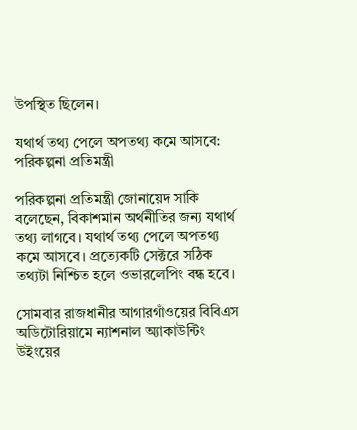উপস্থিত ছিলেন।

যথার্থ তথ্য পেলে অপতথ্য কমে আসবে: পরিকল্পনা প্রতিমন্ত্রী

পরিকল্পনা প্রতিমন্ত্রী জোনায়েদ সাকি বলেছেন, বিকাশমান অর্থনীতির জন্য যথার্থ তথ্য লাগবে। যথার্থ তথ্য পেলে অপতথ্য কমে আসবে। প্রত্যেকটি সেক্টরে সঠিক তথ্যটা নিশ্চিত হলে ওভারলেপিং বন্ধ হবে।

সোমবার রাজধানীর আগারগাঁওয়ের বিবিএস অডিটোরিয়ামে ন্যাশনাল অ্যাকাউন্টিং উইংয়ের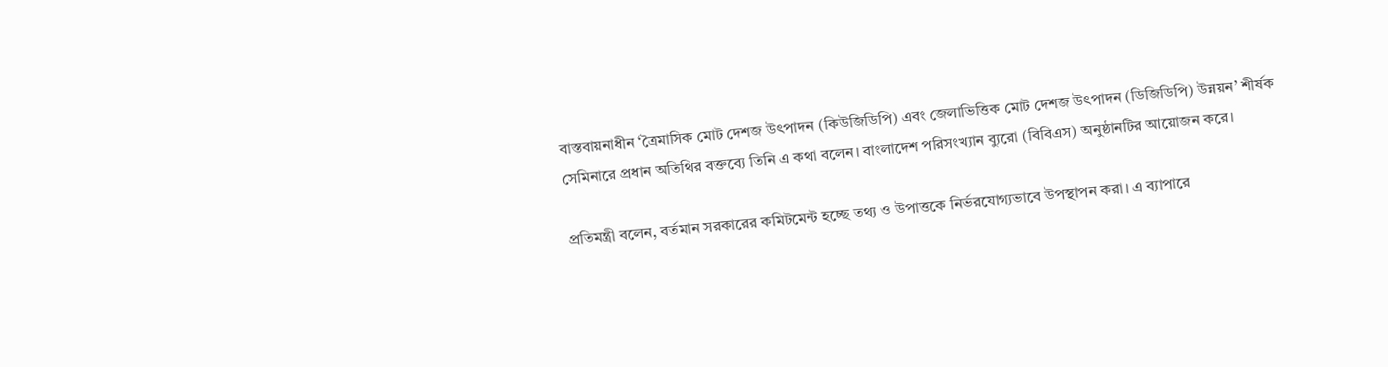বাস্তবায়নাধীন ‘ত্রৈমাসিক মোট দেশজ উৎপাদন (কিউজিডিপি) এবং জেলাভিত্তিক মোট দেশজ উৎপাদন (ডিজিডিপি) উন্নয়ন’ শীর্ষক সেমিনারে প্রধান অতিথির বক্তব্যে তিনি এ কথা বলেন। বাংলাদেশ পরিসংখ্যান ব্যুরো (বিবিএস) অনুষ্ঠানটির আয়োজন করে।

প্রতিমন্ত্রী বলেন, বর্তমান সরকারের কমিটমেন্ট হচ্ছে তথ্য ও উপাত্তকে নির্ভরযোগ্যভাবে উপস্থাপন করা। এ ব্যাপারে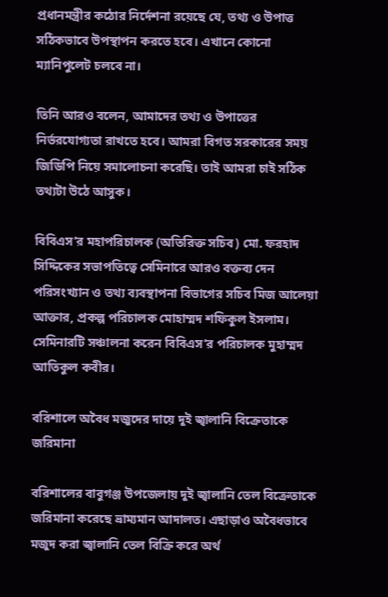প্রধানমন্ত্রীর কঠোর নির্দেশনা রয়েছে যে, তথ্য ও উপাত্ত সঠিকভাবে উপস্থাপন করতে হবে। এখানে কোনো ম্যানিপুলেট চলবে না।

তিনি আরও বলেন, আমাদের তথ্য ও উপাত্তের নির্ভরযোগ্যতা রাখতে হবে। আমরা বিগত সরকারের সময় জিডিপি নিয়ে সমালোচনা করেছি। তাই আমরা চাই সঠিক তথ্যটা উঠে আসুক।

বিবিএস’র মহাপরিচালক (অতিরিক্ত সচিব) মো. ফরহাদ সিদ্দিকের সভাপতিত্বে সেমিনারে আরও বক্তব্য দেন পরিসংখ্যান ও তথ্য ব্যবস্থাপনা বিভাগের সচিব মিজ আলেয়া আক্তার, প্রকল্প পরিচালক মোহাম্মদ শফিকুল ইসলাম। সেমিনারটি সঞ্চালনা করেন বিবিএস’র পরিচালক মুহাম্মদ আতিকুল কবীর।

বরিশালে অবৈধ মজুদের দায়ে দুই জ্বালানি বিক্রেতাকে জরিমানা

বরিশালের বাবুগঞ্জ উপজেলায় দুই জ্বালানি তেল বিক্রেতাকে জরিমানা করেছে ভ্রাম্যমান আদালত। এছাড়াও অবৈধভাবে মজুদ করা জ্বালানি তেল বিক্রি করে অর্থ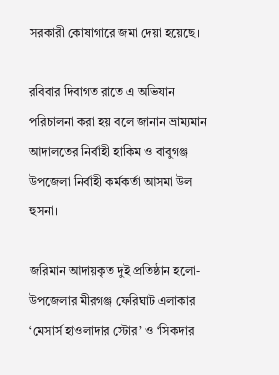সরকারী কোষাগারে জমা দেয়া হয়েছে।

রবিবার দিবাগত রাতে এ অভিযান পরিচালনা করা হয় বলে জানান ভ্রাম্যমান আদালতের নির্বাহী হাকিম ও বাবুগঞ্জ উপজেলা নির্বাহী কর্মকর্তা আসমা উল হুসনা।

জরিমান আদায়কৃত দুই প্রতিষ্ঠান হলো- উপজেলার মীরগঞ্জ ফেরিঘাট এলাকার ‘মেসার্স হাওলাদার স্টোর’ ও ‘সিকদার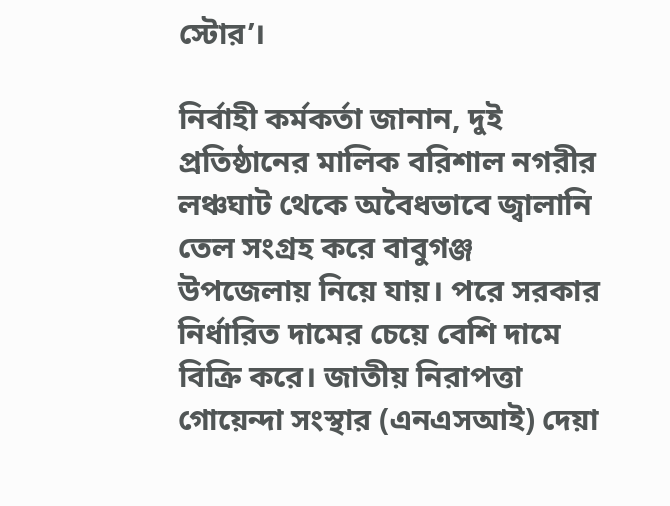স্টোর’।

নির্বাহী কর্মকর্তা জানান, দুই প্রতিষ্ঠানের মালিক বরিশাল নগরীর লঞ্চঘাট থেকে অবৈধভাবে জ্বালানি তেল সংগ্রহ করে বাবুগঞ্জ উপজেলায় নিয়ে যায়। পরে সরকার নির্ধারিত দামের চেয়ে বেশি দামে বিক্রি করে। জাতীয় নিরাপত্তা গোয়েন্দা সংস্থার (এনএসআই) দেয়া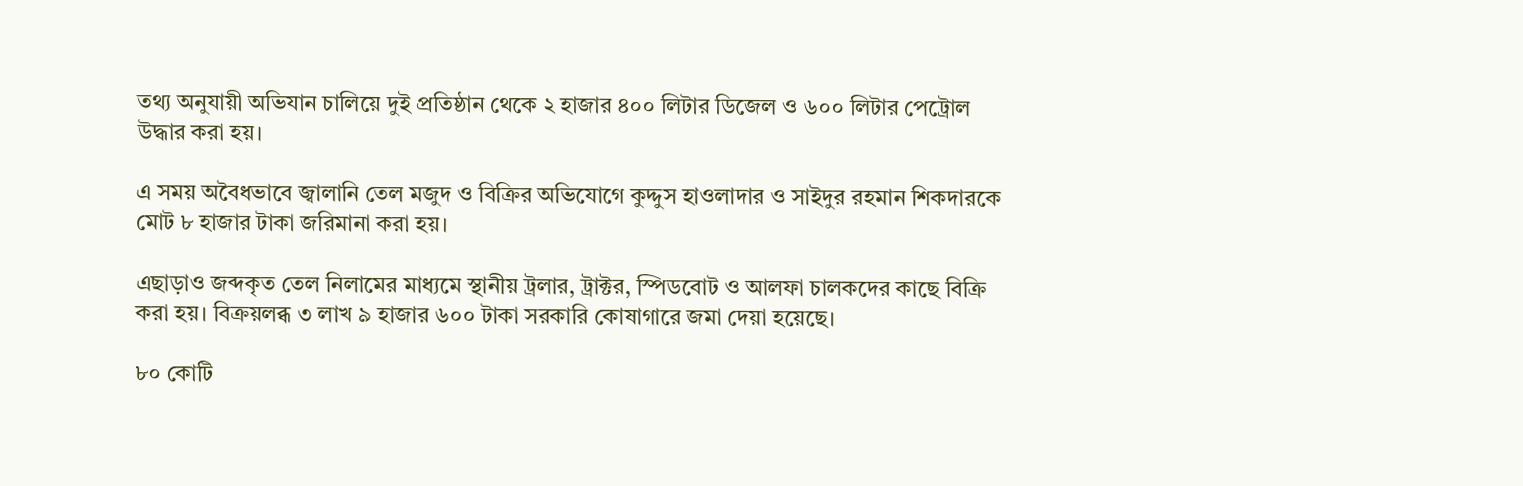তথ্য অনুযায়ী অভিযান চালিয়ে দুই প্রতিষ্ঠান থেকে ২ হাজার ৪০০ লিটার ডিজেল ও ৬০০ লিটার পেট্রোল উদ্ধার করা হয়।

এ সময় অবৈধভাবে জ্বালানি তেল মজুদ ও বিক্রির অভিযোগে কুদ্দুস হাওলাদার ও সাইদুর রহমান শিকদারকে মোট ৮ হাজার টাকা জরিমানা করা হয়।

এছাড়াও জব্দকৃত তেল নিলামের মাধ্যমে স্থানীয় ট্রলার, ট্রাক্টর, স্পিডবোট ও আলফা চালকদের কাছে বিক্রি করা হয়। বিক্রয়লব্ধ ৩ লাখ ৯ হাজার ৬০০ টাকা সরকারি কোষাগারে জমা দেয়া হয়েছে।

৮০ কোটি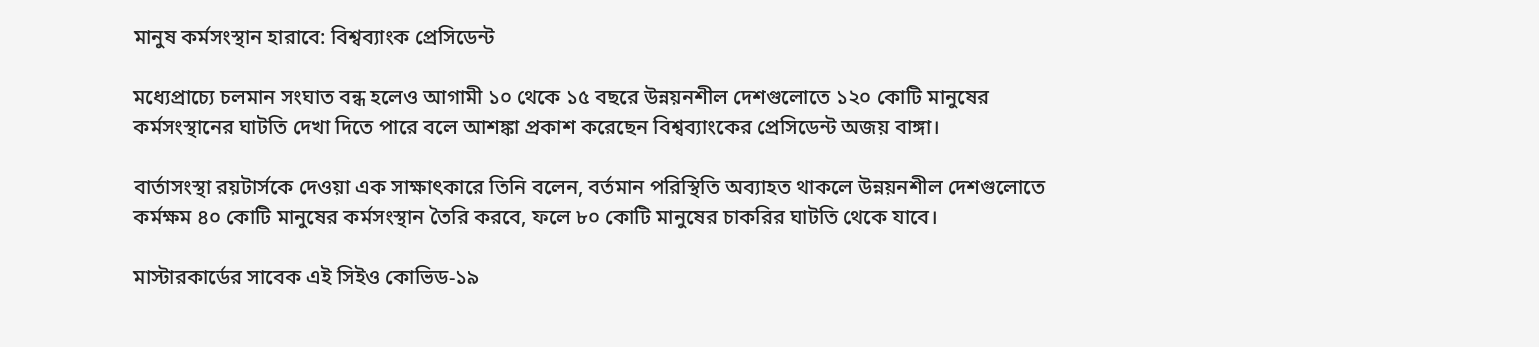মানুষ কর্মসংস্থান হারাবে: বিশ্বব্যাংক প্রেসিডেন্ট

মধ্যেপ্রাচ্যে চলমান সংঘাত বন্ধ হলেও আগামী ১০ থেকে ১৫ বছরে উন্নয়নশীল দেশগুলোতে ১২০ কোটি মানুষের কর্মসংস্থানের ঘাটতি দেখা দিতে পারে বলে আশঙ্কা প্রকাশ করেছেন বিশ্বব্যাংকের প্রেসিডেন্ট অজয় বাঙ্গা।

বার্তাসংস্থা রয়টার্সকে দেওয়া এক সাক্ষাৎকারে তিনি বলেন, বর্তমান পরিস্থিতি অব্যাহত থাকলে উন্নয়নশীল দেশগুলোতে কর্মক্ষম ৪০ কোটি মানুষের কর্মসংস্থান তৈরি করবে, ফলে ৮০ কোটি মানুষের চাকরির ঘাটতি থেকে যাবে।

মাস্টারকার্ডের সাবেক এই সিইও কোভিড-১৯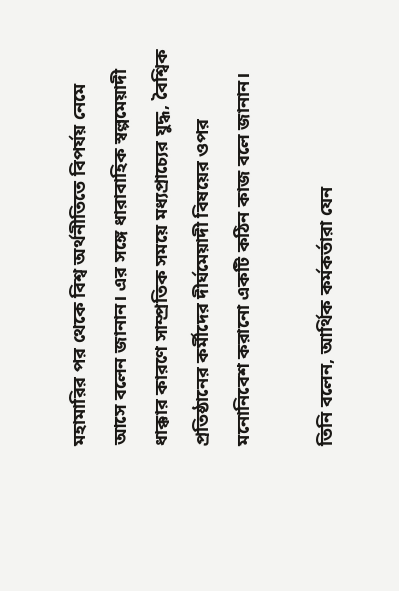মহামারির পর থেকে বিশ্ব অর্থনীতিতে বিপর্যয় নেমে আসে বলেন জানান। এর সঙ্গে ধারাবাহিক স্বল্পমেয়াদী ধাক্কার কারণে সাম্প্রতিক সময়ে মধ্যপ্রাচ্যের যুদ্ধ, বৈশ্বিক প্রতিষ্ঠানের কর্মীদের দীর্ঘমেয়াদী বিষয়ের ওপর মনোনিবেশ করানো একটি কঠিন কাজ বলে জানান।

তিনি বলেন, আর্থিক কর্মকর্তারা যেন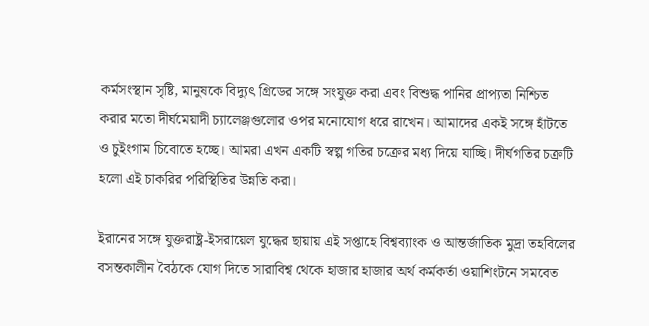কর্মসংস্থান সৃষ্টি, মানুষকে বিদ্যুৎ গ্রিডের সঙ্গে সংযুক্ত করা এবং বিশুদ্ধ পানির প্রাপ্যতা নিশ্চিত করার মতো দীর্ঘমেয়াদী চ্যালেঞ্জগুলোর ওপর মনোযোগ ধরে রাখেন। আমাদের একই সঙ্গে হাঁটতে ও চুইংগাম চিবোতে হচ্ছে। আমরা এখন একটি স্বল্প গতির চক্রের মধ্য দিয়ে যাচ্ছি। দীর্ঘগতির চক্রটি হলো এই চাকরির পরিস্থিতির উন্নতি করা।

ইরানের সঙ্গে যুক্তরাষ্ট্র-ইসরায়েল যুদ্ধের ছায়ায় এই সপ্তাহে বিশ্বব্যাংক ও আন্তর্জাতিক মুদ্রা তহবিলের বসন্তকালীন বৈঠকে যোগ দিতে সারাবিশ্ব থেকে হাজার হাজার অর্থ কর্মকর্তা ওয়াশিংটনে সমবেত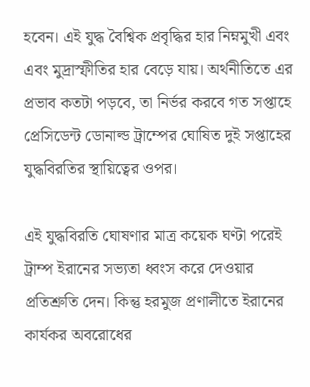হবেন। এই যুদ্ধ বৈশ্বিক প্রবৃদ্ধির হার নিম্নমুখী এবং এবং মুদ্রাস্ফীতির হার বেড়ে যায়। অর্থনীতিতে এর প্রভাব কতটা পড়বে, তা নির্ভর করবে গত সপ্তাহে প্রেসিডেন্ট ডোনাল্ড ট্রাম্পের ঘোষিত দুই সপ্তাহের যুদ্ধবিরতির স্থায়িত্বের ওপর।

এই যুদ্ধবিরতি ঘোষণার মাত্র কয়েক ঘণ্টা পরেই ট্রাম্প ইরানের সভ্যতা ধ্বংস করে দেওয়ার প্রতিশ্রুতি দেন। কিন্তু হরমুজ প্রণালীতে ইরানের কার্যকর অবরোধের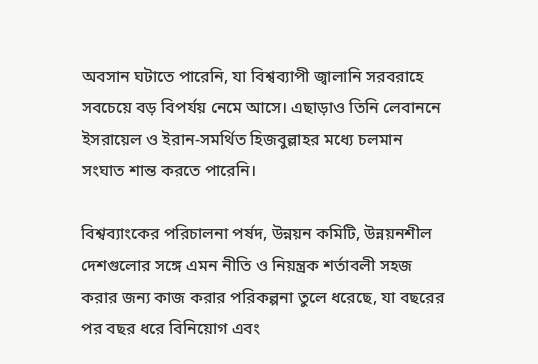অবসান ঘটাতে পারেনি, যা বিশ্বব্যাপী জ্বালানি সরবরাহে সবচেয়ে বড় বিপর্যয় নেমে আসে। এছাড়াও তিনি লেবাননে ইসরায়েল ও ইরান-সমর্থিত হিজবুল্লাহর মধ্যে চলমান সংঘাত শান্ত করতে পারেনি।

বিশ্বব্যাংকের পরিচালনা পর্ষদ, উন্নয়ন কমিটি, উন্নয়নশীল দেশগুলোর সঙ্গে এমন নীতি ও নিয়ন্ত্রক শর্তাবলী সহজ করার জন্য কাজ করার পরিকল্পনা তুলে ধরেছে, যা বছরের পর বছর ধরে বিনিয়োগ এবং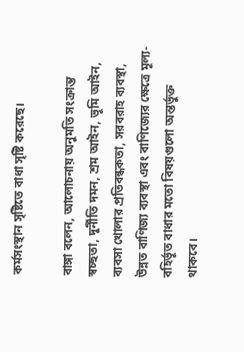কর্মসংস্থান সৃষ্টিতে বাধা সৃষ্টি করেছে।

বাঙ্গা বলেন, আলোচনায় অনুমতি সংক্রান্ত স্বচ্ছতা, দুর্নীতি দমন, শ্রম আইন, ভূমি আইন, ব্যবসা খোলার প্রতিবন্ধকতা, সরবরাহ ব্যবস্থা, উন্নত বাণিজ্য ব্যবস্থা এবং বাণিজ্যের ক্ষেত্রে মূল্য-বহির্ভূত বাধার মতো বিষয়গুলো অন্তর্ভুক্ত থাকবে।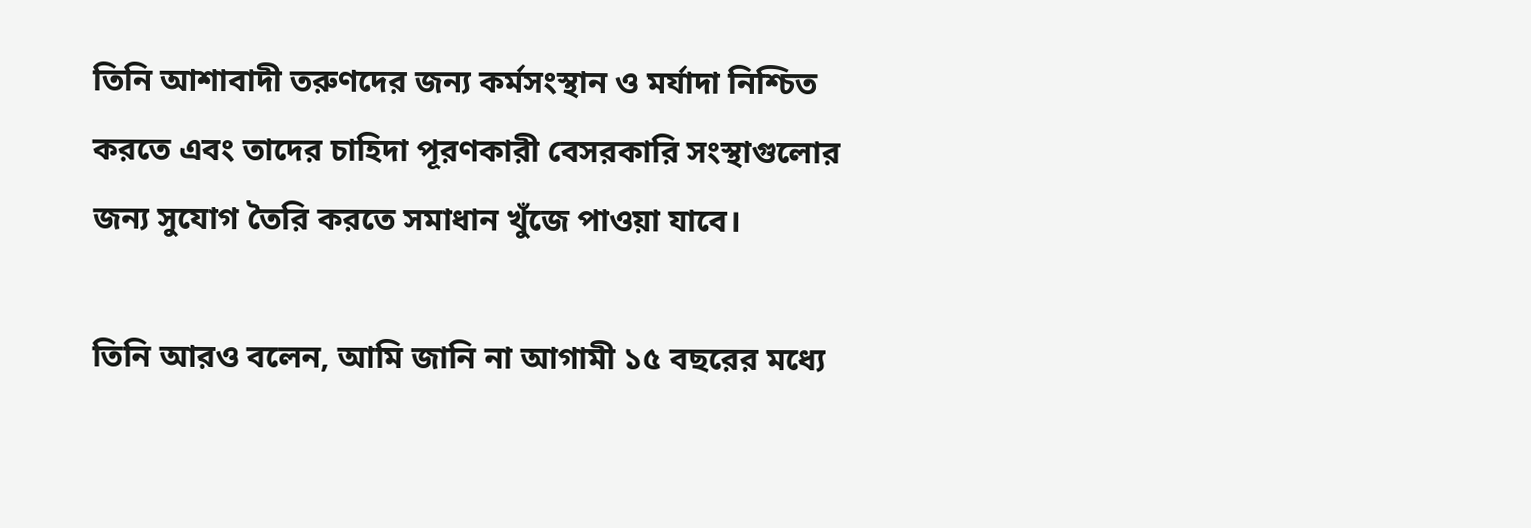তিনি আশাবাদী তরুণদের জন্য কর্মসংস্থান ও মর্যাদা নিশ্চিত করতে এবং তাদের চাহিদা পূরণকারী বেসরকারি সংস্থাগুলোর জন্য সুযোগ তৈরি করতে সমাধান খুঁজে পাওয়া যাবে।

তিনি আরও বলেন, আমি জানি না আগামী ১৫ বছরের মধ্যে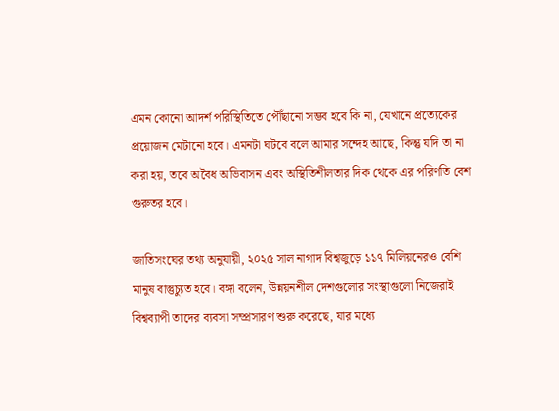এমন কোনো আদর্শ পরিস্থিতিতে পৌঁছানো সম্ভব হবে কি না, যেখানে প্রত্যেকের প্রয়োজন মেটানো হবে। এমনটা ঘটবে বলে আমার সন্দেহ আছে, কিন্তু যদি তা না করা হয়, তবে অবৈধ অভিবাসন এবং অস্থিতিশীলতার দিক থেকে এর পরিণতি বেশ গুরুতর হবে।

জাতিসংঘের তথ্য অনুযায়ী, ২০২৫ সাল নাগাদ বিশ্বজুড়ে ১১৭ মিলিয়নেরও বেশি মানুষ বাস্তুচ্যুত হবে। বঙ্গা বলেন, উন্নয়নশীল দেশগুলোর সংস্থাগুলো নিজেরাই বিশ্বব্যাপী তাদের ব্যবসা সম্প্রসারণ শুরু করেছে, যার মধ্যে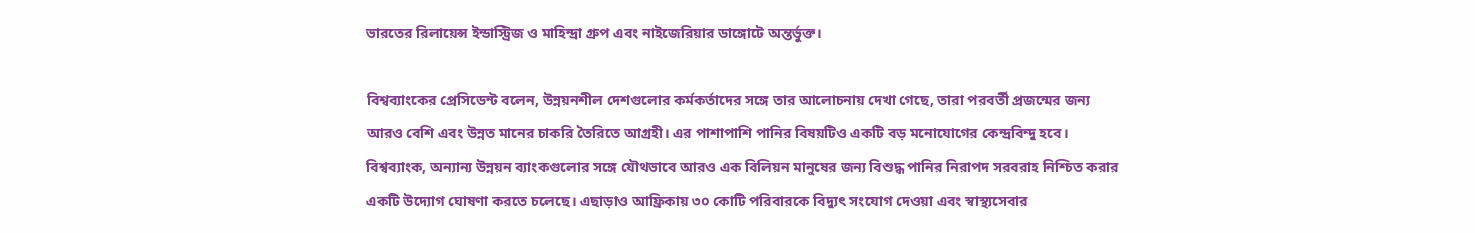ভারতের রিলায়েন্স ইন্ডাস্ট্রিজ ও মাহিন্দ্রা গ্রুপ এবং নাইজেরিয়ার ডাঙ্গোটে অন্তর্ভুক্ত।

বিশ্বব্যাংকের প্রেসিডেন্ট বলেন, উন্নয়নশীল দেশগুলোর কর্মকর্তাদের সঙ্গে তার আলোচনায় দেখা গেছে, তারা পরবর্তী প্রজন্মের জন্য আরও বেশি এবং উন্নত মানের চাকরি তৈরিতে আগ্রহী। এর পাশাপাশি পানির বিষয়টিও একটি বড় মনোযোগের কেন্দ্রবিন্দু হবে। বিশ্বব্যাংক, অন্যান্য উন্নয়ন ব্যাংকগুলোর সঙ্গে যৌথভাবে আরও এক বিলিয়ন মানুষের জন্য বিশুদ্ধ পানির নিরাপদ সরবরাহ নিশ্চিত করার একটি উদ্যোগ ঘোষণা করতে চলেছে। এছাড়াও আফ্রিকায় ৩০ কোটি পরিবারকে বিদ্যুৎ সংযোগ দেওয়া এবং স্বাস্থ্যসেবার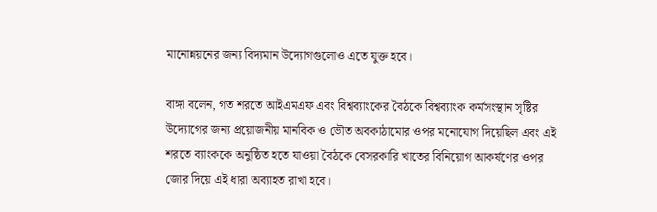মানোন্নয়নের জন্য বিদ্যমান উদ্যোগগুলোও এতে যুক্ত হবে।

বাঙ্গা বলেন, গত শরতে আইএমএফ এবং বিশ্বব্যাংকের বৈঠকে বিশ্বব্যাংক কর্মসংস্থান সৃষ্টির উদ্যোগের জন্য প্রয়োজনীয় মানবিক ও ভৌত অবকাঠামোর ওপর মনোযোগ দিয়েছিল এবং এই শরতে ব্যাংককে অনুষ্ঠিত হতে যাওয়া বৈঠকে বেসরকারি খাতের বিনিয়োগ আকর্ষণের ওপর জোর দিয়ে এই ধারা অব্যাহত রাখা হবে।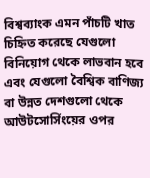বিশ্বব্যাংক এমন পাঁচটি খাত চিহ্নিত করেছে যেগুলো বিনিয়োগ থেকে লাভবান হবে এবং যেগুলো বৈশ্বিক বাণিজ্য বা উন্নত দেশগুলো থেকে আউটসোর্সিংয়ের ওপর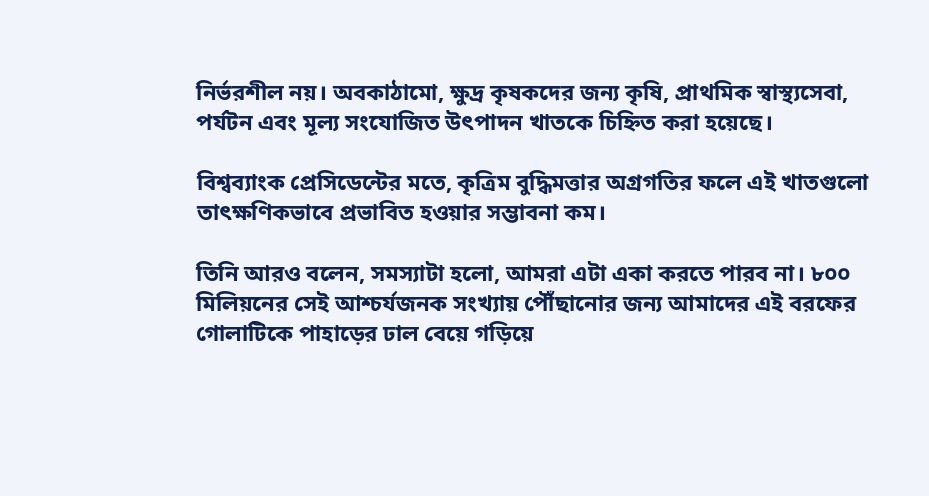নির্ভরশীল নয়। অবকাঠামো, ক্ষুদ্র কৃষকদের জন্য কৃষি, প্রাথমিক স্বাস্থ্যসেবা, পর্যটন এবং মূল্য সংযোজিত উৎপাদন খাতকে চিহ্নিত করা হয়েছে।

বিশ্বব্যাংক প্রেসিডেন্টের মতে, কৃত্রিম বুদ্ধিমত্তার অগ্রগতির ফলে এই খাতগুলো তাৎক্ষণিকভাবে প্রভাবিত হওয়ার সম্ভাবনা কম।

তিনি আরও বলেন, সমস্যাটা হলো, আমরা এটা একা করতে পারব না। ৮০০ মিলিয়নের সেই আশ্চর্যজনক সংখ্যায় পৌঁছানোর জন্য আমাদের এই বরফের গোলাটিকে পাহাড়ের ঢাল বেয়ে গড়িয়ে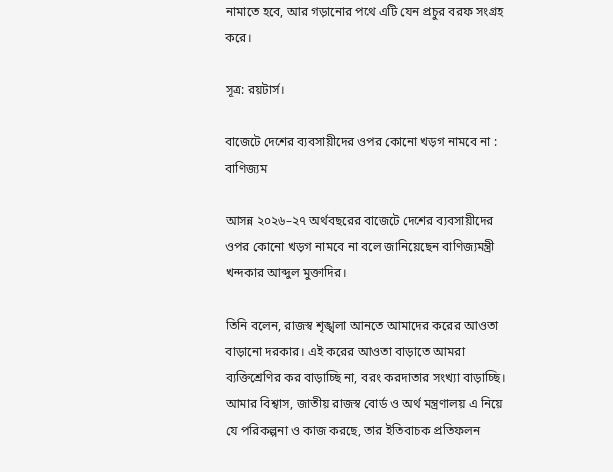নামাতে হবে, আর গড়ানোর পথে এটি যেন প্রচুর বরফ সংগ্রহ করে।

সূত্র: রয়টার্স।

বাজেটে দেশের ব্যবসায়ীদের ওপর কোনো খড়গ নামবে না : বাণিজ্যম

আসন্ন ২০২৬–২৭ অর্থবছরের বাজেটে দেশের ব্যবসায়ীদের ওপর কোনো খড়গ নামবে না বলে জানিয়েছেন বাণিজ্যমন্ত্রী খন্দকার আব্দুল মুক্তাদির।

তিনি বলেন, রাজস্ব শৃঙ্খলা আনতে আমাদের করের আওতা বাড়ানো দরকার। এই করের আওতা বাড়াতে আমরা ব্যক্তিশ্রেণির কর বাড়াচ্ছি না, বরং করদাতার সংখ্যা বাড়াচ্ছি। আমার বিশ্বাস, জাতীয় রাজস্ব বোর্ড ও অর্থ মন্ত্রণালয় এ নিয়ে যে পরিকল্পনা ও কাজ করছে, তার ইতিবাচক প্রতিফলন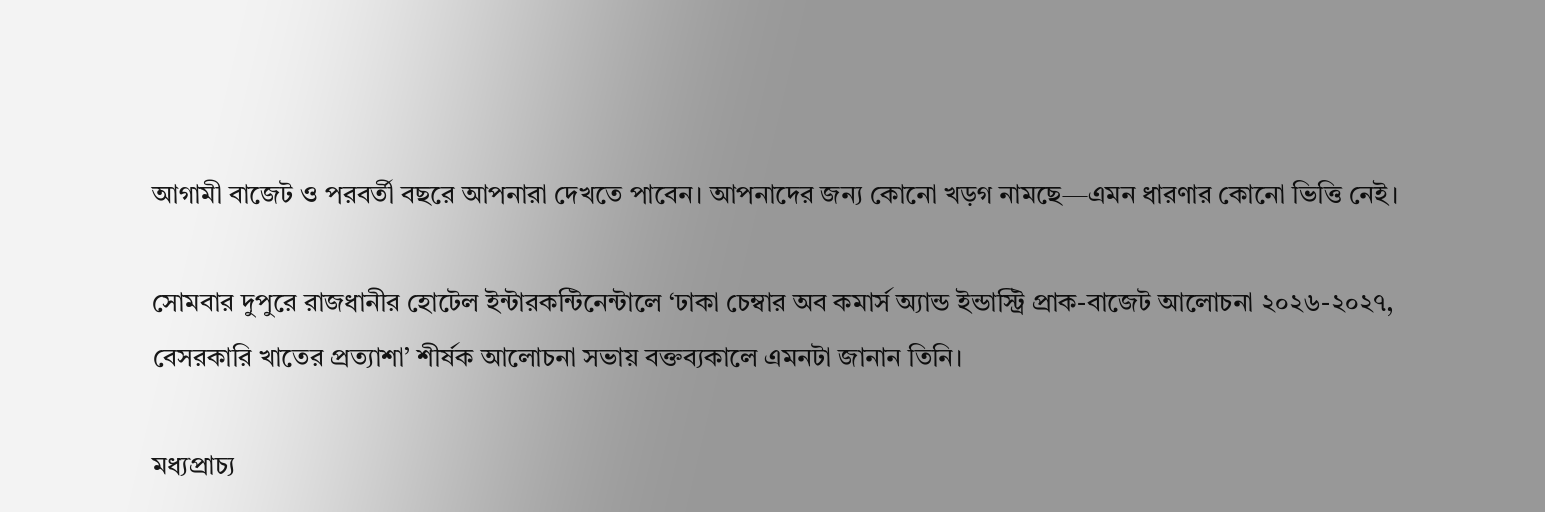আগামী বাজেট ও পরবর্তী বছরে আপনারা দেখতে পাবেন। আপনাদের জন্য কোনো খড়গ নামছে—এমন ধারণার কোনো ভিত্তি নেই।

সোমবার দুপুরে রাজধানীর হোটেল ইন্টারকন্টিনেন্টালে ‘ঢাকা চেম্বার অব কমার্স অ্যান্ড ইন্ডাস্ট্রি প্রাক-বাজেট আলোচনা ২০২৬-২০২৭, বেসরকারি খাতের প্রত্যাশা’ শীর্ষক আলোচনা সভায় বক্তব্যকালে এমনটা জানান তিনি।

মধ্যপ্রাচ্য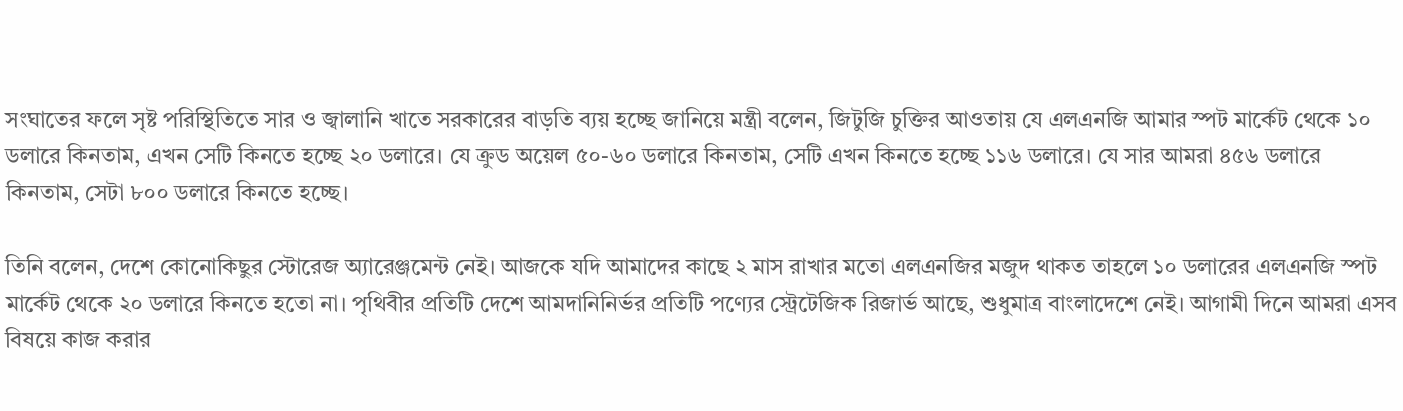সংঘাতের ফলে সৃষ্ট পরিস্থিতিতে সার ও জ্বালানি খাতে সরকারের বাড়তি ব্যয় হচ্ছে জানিয়ে মন্ত্রী বলেন, জিটুজি চুক্তির আওতায় যে এলএনজি আমার স্পট মার্কেট থেকে ১০ ডলারে কিনতাম, এখন সেটি কিনতে হচ্ছে ২০ ডলারে। যে ক্রুড অয়েল ৫০-৬০ ডলারে কিনতাম, সেটি এখন কিনতে হচ্ছে ১১৬ ডলারে। যে সার আমরা ৪৫৬ ডলারে কিনতাম, সেটা ৮০০ ডলারে কিনতে হচ্ছে।

তিনি বলেন, দেশে কোনোকিছুর স্টোরেজ অ্যারেঞ্জমেন্ট নেই। আজকে যদি আমাদের কাছে ২ মাস রাখার মতো এলএনজির মজুদ থাকত তাহলে ১০ ডলারের এলএনজি স্পট মার্কেট থেকে ২০ ডলারে কিনতে হতো না। পৃথিবীর প্রতিটি দেশে আমদানিনির্ভর প্রতিটি পণ্যের স্ট্রেটেজিক রিজার্ভ আছে, শুধুমাত্র বাংলাদেশে নেই। আগামী দিনে আমরা এসব বিষয়ে কাজ করার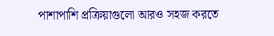পাশাপাশি প্রক্রিয়াগুলো আরও সহজ করতে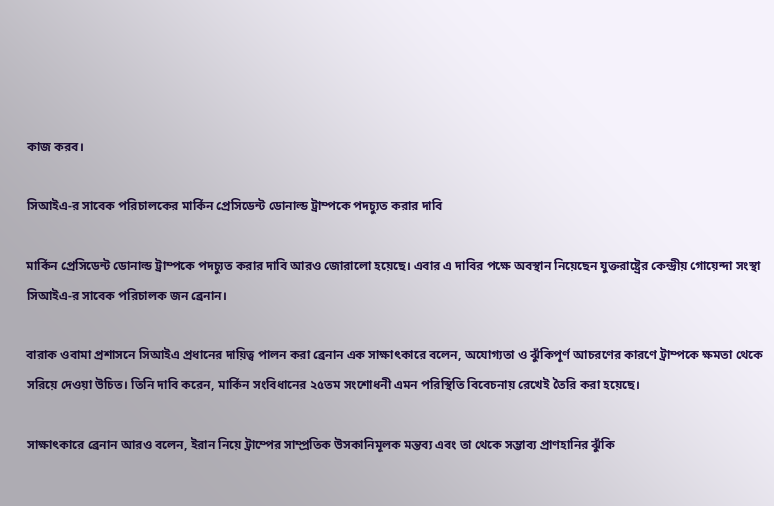কাজ করব।

সিআইএ-র সাবেক পরিচালকের মার্কিন প্রেসিডেন্ট ডোনাল্ড ট্রাম্পকে পদচ্যুত করার দাবি

মার্কিন প্রেসিডেন্ট ডোনাল্ড ট্রাম্পকে পদচ্যুত করার দাবি আরও জোরালো হয়েছে। এবার এ দাবির পক্ষে অবস্থান নিয়েছেন যুক্তরাষ্ট্রের কেন্দ্রীয় গোয়েন্দা সংস্থা সিআইএ-র সাবেক পরিচালক জন ব্রেনান।

বারাক ওবামা প্রশাসনে সিআইএ প্রধানের দায়িত্ব পালন করা ব্রেনান এক সাক্ষাৎকারে বলেন, অযোগ্যতা ও ঝুঁকিপূর্ণ আচরণের কারণে ট্রাম্পকে ক্ষমতা থেকে সরিয়ে দেওয়া উচিত। তিনি দাবি করেন, মার্কিন সংবিধানের ২৫তম সংশোধনী এমন পরিস্থিতি বিবেচনায় রেখেই তৈরি করা হয়েছে।

সাক্ষাৎকারে ব্রেনান আরও বলেন, ইরান নিয়ে ট্রাম্পের সাম্প্রতিক উসকানিমূলক মন্তব্য এবং তা থেকে সম্ভাব্য প্রাণহানির ঝুঁকি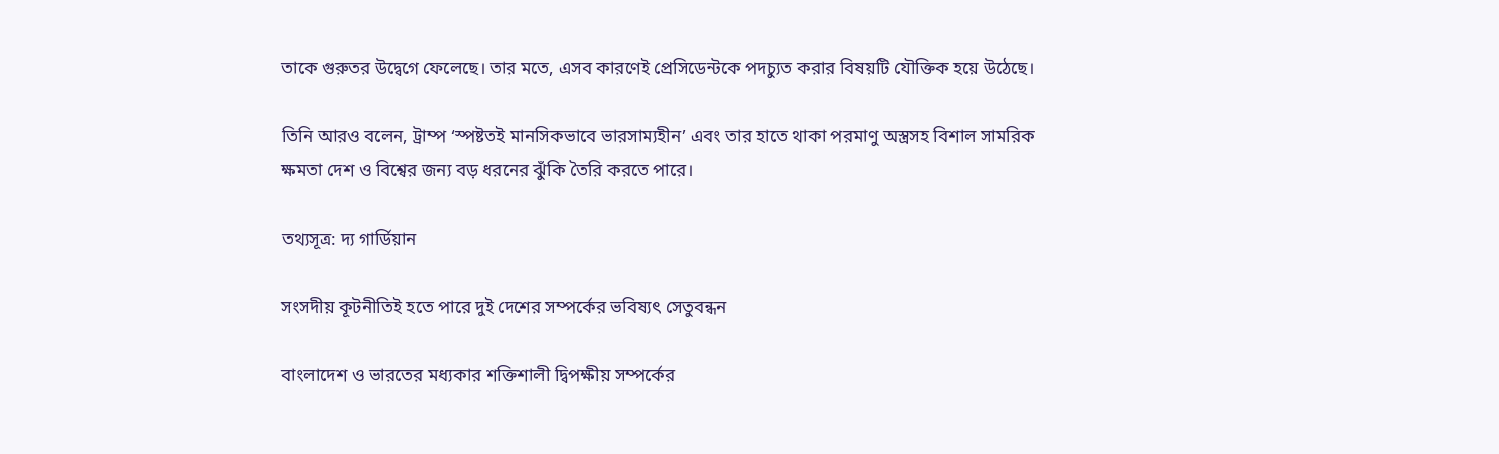তাকে গুরুতর উদ্বেগে ফেলেছে। তার মতে, এসব কারণেই প্রেসিডেন্টকে পদচ্যুত করার বিষয়টি যৌক্তিক হয়ে উঠেছে।

তিনি আরও বলেন, ট্রাম্প ‘স্পষ্টতই মানসিকভাবে ভারসাম্যহীন’ এবং তার হাতে থাকা পরমাণু অস্ত্রসহ বিশাল সামরিক ক্ষমতা দেশ ও বিশ্বের জন্য বড় ধরনের ঝুঁকি তৈরি করতে পারে।

তথ্যসূত্র: দ্য গার্ডিয়ান

সংসদীয় কূটনীতিই হতে পারে দুই দেশের সম্পর্কের ভবিষ্যৎ সেতুবন্ধন

বাংলাদেশ ও ভারতের মধ্যকার শক্তিশালী দ্বিপক্ষীয় সম্পর্কের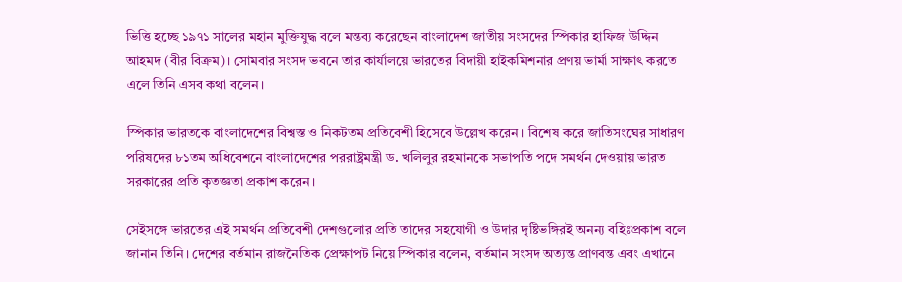ভিত্তি হচ্ছে ১৯৭১ সালের মহান মুক্তিযুদ্ধ বলে মন্তব্য করেছেন বাংলাদেশ জাতীয় সংসদের স্পিকার হাফিজ উদ্দিন আহমদ (বীর বিক্রম)। সোমবার সংসদ ভবনে তার কার্যালয়ে ভারতের বিদায়ী হাইকমিশনার প্রণয় ভার্মা সাক্ষাৎ করতে এলে তিনি এসব কথা বলেন।

স্পিকার ভারতকে বাংলাদেশের বিশ্বস্ত ও নিকটতম প্রতিবেশী হিসেবে উল্লেখ করেন। বিশেষ করে জাতিসংঘের সাধারণ পরিষদের ৮১তম অধিবেশনে বাংলাদেশের পররাষ্ট্রমন্ত্রী ড. খলিলুর রহমানকে সভাপতি পদে সমর্থন দেওয়ায় ভারত সরকারের প্রতি কৃতজ্ঞতা প্রকাশ করেন।

সেইসঙ্গে ভারতের এই সমর্থন প্রতিবেশী দেশগুলোর প্রতি তাদের সহযোগী ও উদার দৃষ্টিভঙ্গিরই অনন্য বহিঃপ্রকাশ বলে জানান তিনি। দেশের বর্তমান রাজনৈতিক প্রেক্ষাপট নিয়ে স্পিকার বলেন, বর্তমান সংসদ অত্যন্ত প্রাণবন্ত এবং এখানে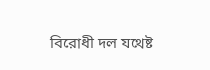বিরোধী দল যথেষ্ট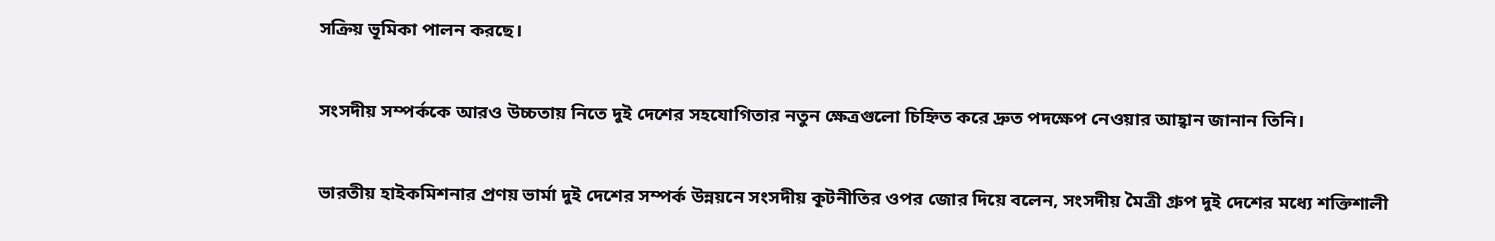সক্রিয় ভূমিকা পালন করছে।

সংসদীয় সম্পর্ককে আরও উচ্চতায় নিতে দুই দেশের সহযোগিতার নতুন ক্ষেত্রগুলো চিহ্নিত করে দ্রুত পদক্ষেপ নেওয়ার আহ্বান জানান তিনি।

ভারতীয় হাইকমিশনার প্রণয় ভার্মা দুই দেশের সম্পর্ক উন্নয়নে সংসদীয় কূটনীতির ওপর জোর দিয়ে বলেন, সংসদীয় মৈত্রী গ্রুপ দুই দেশের মধ্যে শক্তিশালী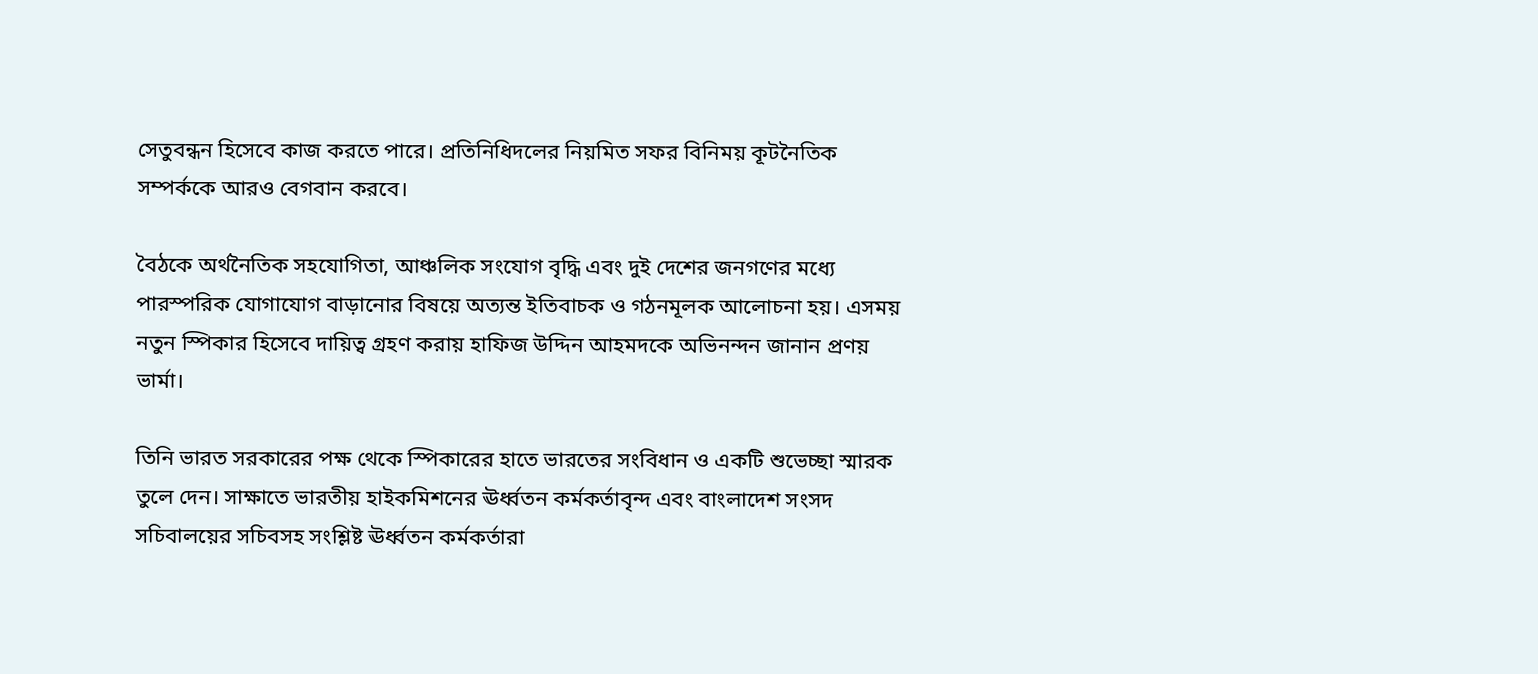সেতুবন্ধন হিসেবে কাজ করতে পারে। প্রতিনিধিদলের নিয়মিত সফর বিনিময় কূটনৈতিক সম্পর্ককে আরও বেগবান করবে।

বৈঠকে অর্থনৈতিক সহযোগিতা, আঞ্চলিক সংযোগ বৃদ্ধি এবং দুই দেশের জনগণের মধ্যে পারস্পরিক যোগাযোগ বাড়ানোর বিষয়ে অত্যন্ত ইতিবাচক ও গঠনমূলক আলোচনা হয়। এসময় নতুন স্পিকার হিসেবে দায়িত্ব গ্রহণ করায় হাফিজ উদ্দিন আহমদকে অভিনন্দন জানান প্রণয় ভার্মা।

তিনি ভারত সরকারের পক্ষ থেকে স্পিকারের হাতে ভারতের সংবিধান ও একটি শুভেচ্ছা স্মারক তুলে দেন। সাক্ষাতে ভারতীয় হাইকমিশনের ঊর্ধ্বতন কর্মকর্তাবৃন্দ এবং বাংলাদেশ সংসদ সচিবালয়ের সচিবসহ সংশ্লিষ্ট ঊর্ধ্বতন কর্মকর্তারা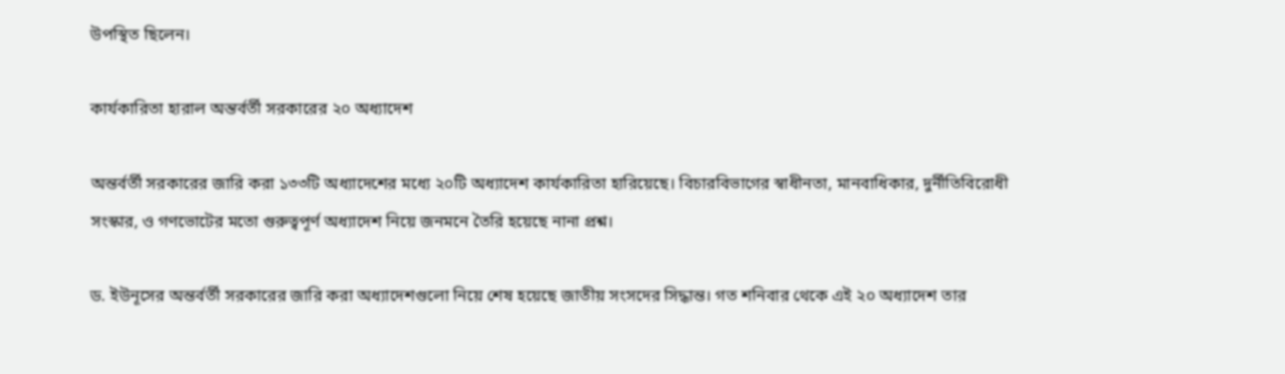উপস্থিত ছিলেন।

কার্যকারিতা হারাল অন্তর্বর্তী সরকারের ২০ অধ্যাদেশ

অন্তর্বর্তী সরকারের জারি করা ১৩৩টি অধ্যাদেশের মধ্যে ২০টি অধ্যাদেশ কার্যকারিতা হারিয়েছে। বিচারবিভাগের স্বাধীনতা, মানবাধিকার, দুর্নীতিবিরোধী সংস্কার, ও গণভোটের মতো গুরুত্বপূর্ণ অধ্যাদেশ নিয়ে জনমনে তৈরি হয়েছে নানা প্রশ্ন।

ড. ইউনূসের অন্তর্বর্তী সরকারের জারি করা অধ্যাদেশগুলো নিয়ে শেষ হয়েছে জাতীয় সংসদের সিদ্ধান্ত। গত শনিবার থেকে এই ২০ অধ্যাদেশ তার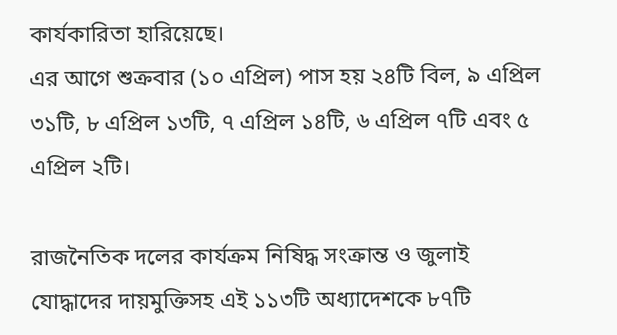কার্যকারিতা হারিয়েছে।
এর আগে শুক্রবার (১০ এপ্রিল) পাস হয় ২৪টি বিল, ৯ এপ্রিল ৩১টি, ৮ এপ্রিল ১৩টি, ৭ এপ্রিল ১৪টি, ৬ এপ্রিল ৭টি এবং ৫ এপ্রিল ২টি।

রাজনৈতিক দলের কার্যক্রম নিষিদ্ধ সংক্রান্ত ও জুলাই যোদ্ধাদের দায়মুক্তিসহ এই ১১৩টি অধ্যাদেশকে ৮৭টি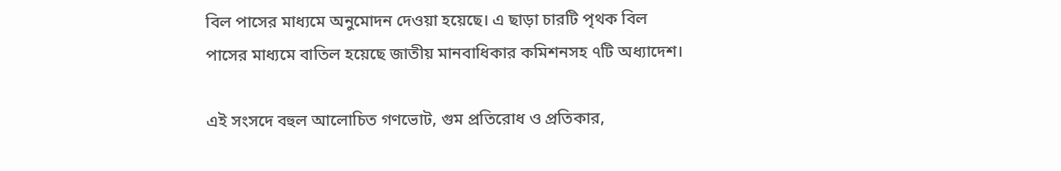বিল পাসের মাধ্যমে অনুমোদন দেওয়া হয়েছে। এ ছাড়া চারটি পৃথক বিল পাসের মাধ্যমে বাতিল হয়েছে জাতীয় মানবাধিকার কমিশনসহ ৭টি অধ্যাদেশ।

এই সংসদে বহুল আলোচিত গণভোট, গুম প্রতিরোধ ও প্রতিকার,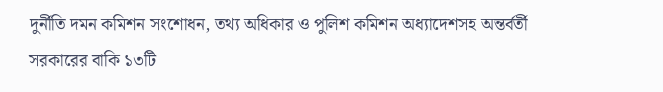দুর্নীতি দমন কমিশন সংশোধন, তথ্য অধিকার ও পুলিশ কমিশন অধ্যাদেশসহ অন্তর্বর্তী সরকারের বাকি ১৩টি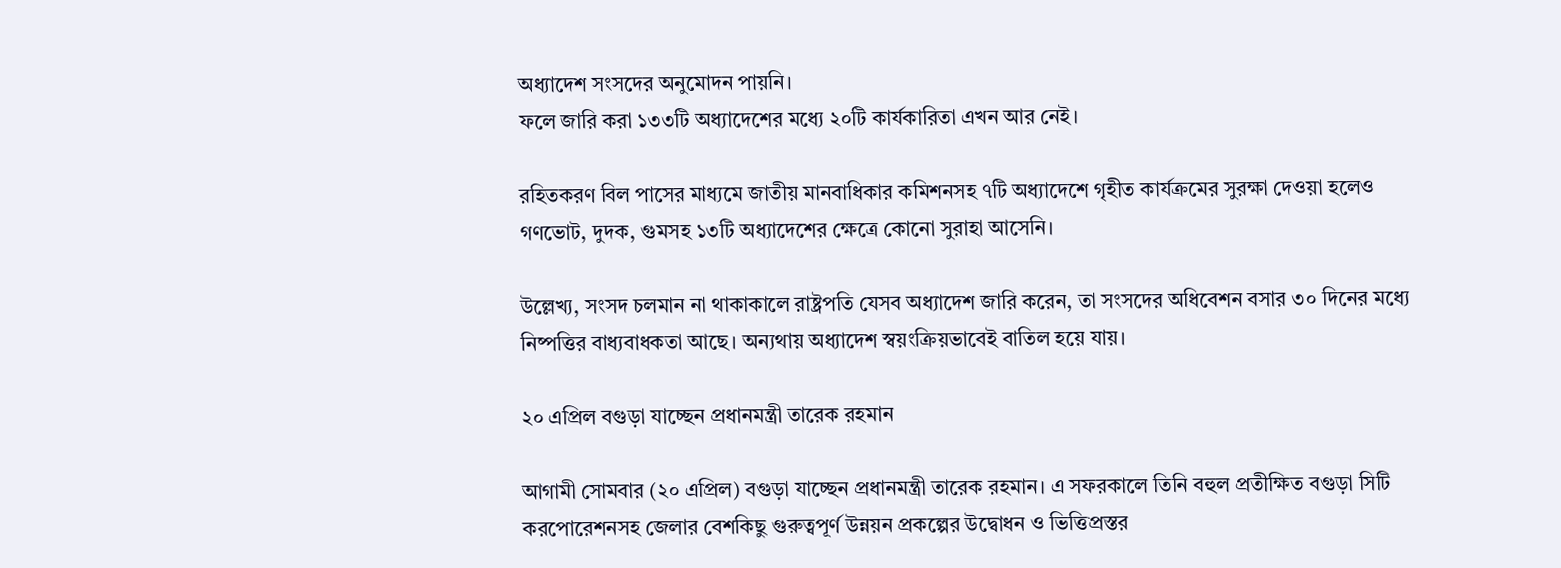অধ্যাদেশ সংসদের অনুমোদন পায়নি।
ফলে জারি করা ১৩৩টি অধ্যাদেশের মধ্যে ২০টি কার্যকারিতা এখন আর নেই।

রহিতকরণ বিল পাসের মাধ্যমে জাতীয় মানবাধিকার কমিশনসহ ৭টি অধ্যাদেশে গৃহীত কার্যক্রমের সুরক্ষা দেওয়া হলেও গণভোট, দুদক, গুমসহ ১৩টি অধ্যাদেশের ক্ষেত্রে কোনো সুরাহা আসেনি।

উল্লেখ্য, সংসদ চলমান না থাকাকালে রাষ্ট্রপতি যেসব অধ্যাদেশ জারি করেন, তা সংসদের অধিবেশন বসার ৩০ দিনের মধ্যে নিষ্পত্তির বাধ্যবাধকতা আছে। অন্যথায় অধ্যাদেশ স্বয়ংক্রিয়ভাবেই বাতিল হয়ে যায়।

২০ এপ্রিল বগুড়া যাচ্ছেন প্রধানমন্ত্রী তারেক রহমান

আগামী সোমবার (২০ এপ্রিল) বগুড়া যাচ্ছেন প্রধানমন্ত্রী তারেক রহমান। এ সফরকালে তিনি বহুল প্রতীক্ষিত বগুড়া সিটি করপোরেশনসহ জেলার বেশকিছু গুরুত্বপূর্ণ উন্নয়ন প্রকল্পের উদ্বোধন ও ভিত্তিপ্রস্তর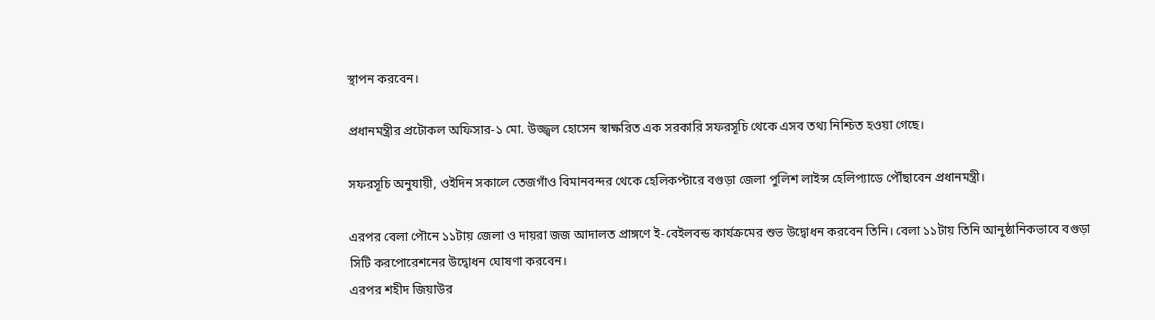স্থাপন করবেন।

প্রধানমন্ত্রীর প্রটোকল অফিসার-১ মো. উজ্জ্বল হোসেন স্বাক্ষরিত এক সরকারি সফরসূচি থেকে এসব তথ্য নিশ্চিত হওয়া গেছে।

সফরসূচি অনুযায়ী, ওইদিন সকালে তেজগাঁও বিমানবন্দর থেকে হেলিকপ্টারে বগুড়া জেলা পুলিশ লাইন্স হেলিপ্যাডে পৌঁছাবেন প্রধানমন্ত্রী।

এরপর বেলা পৌনে ১১টায় জেলা ও দায়রা জজ আদালত প্রাঙ্গণে ই-বেইলবন্ড কার্যক্রমের শুভ উদ্বোধন করবেন তিনি। বেলা ১১টায় তিনি আনুষ্ঠানিকভাবে বগুড়া সিটি করপোরেশনের উদ্বোধন ঘোষণা করবেন।
এরপর শহীদ জিয়াউর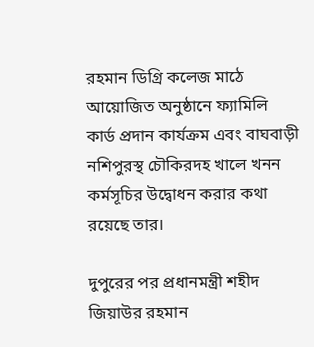রহমান ডিগ্রি কলেজ মাঠে আয়োজিত অনুষ্ঠানে ফ্যামিলি কার্ড প্রদান কার্যক্রম এবং বাঘবাড়ী নশিপুরস্থ চৌকিরদহ খালে খনন কর্মসূচির উদ্বোধন করার কথা রয়েছে তার।

দুপুরের পর প্রধানমন্ত্রী শহীদ জিয়াউর রহমান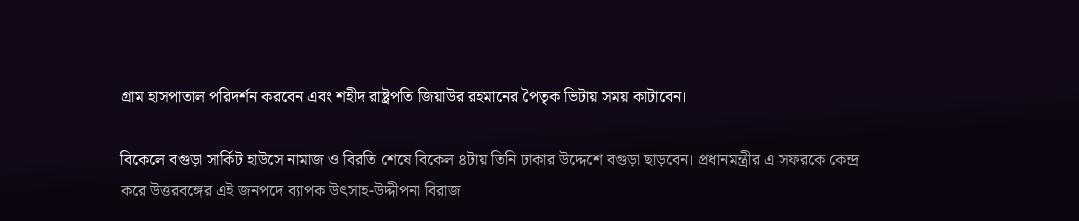গ্রাম হাসপাতাল পরিদর্শন করবেন এবং শহীদ রাষ্ট্রপতি জিয়াউর রহমানের পৈতৃক ভিটায় সময় কাটাবেন।

বিকেলে বগুড়া সার্কিট হাউসে নামাজ ও বিরতি শেষে বিকেল ৪টায় তিনি ঢাকার উদ্দেশে বগুড়া ছাড়বেন। প্রধানমন্ত্রীর এ সফরকে কেন্দ্র করে উত্তরবঙ্গের এই জনপদে ব্যাপক উৎসাহ-উদ্দীপনা বিরাজ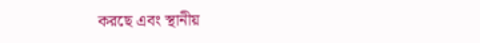করছে এবং স্থানীয়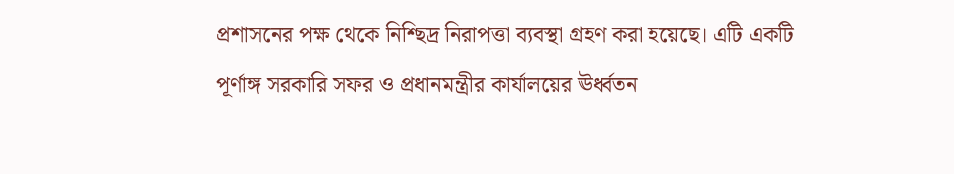প্রশাসনের পক্ষ থেকে নিশ্ছিদ্র নিরাপত্তা ব্যবস্থা গ্রহণ করা হয়েছে। এটি একটি পূর্ণাঙ্গ সরকারি সফর ও প্রধানমন্ত্রীর কার্যালয়ের ঊর্ধ্বতন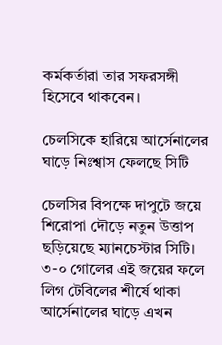কর্মকর্তারা তার সফরসঙ্গী হিসেবে থাকবেন।

চেলসিকে হারিয়ে আর্সেনালের ঘাড়ে নিঃশ্বাস ফেলছে সিটি

চেলসির বিপক্ষে দাপুটে জয়ে শিরোপা দৌড়ে নতুন উত্তাপ ছড়িয়েছে ম্যানচেস্টার সিটি। ৩-০ গোলের এই জয়ের ফলে লিগ টেবিলের শীর্ষে থাকা আর্সেনালের ঘাড়ে এখন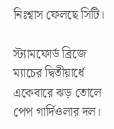নিঃশ্বাস ফেলছে সিটি।

স্ট্যামফোর্ড ব্রিজে ম্যাচের দ্বিতীয়ার্ধে একেবারে ঝড় তোলে পেপ গার্দিওলার দল।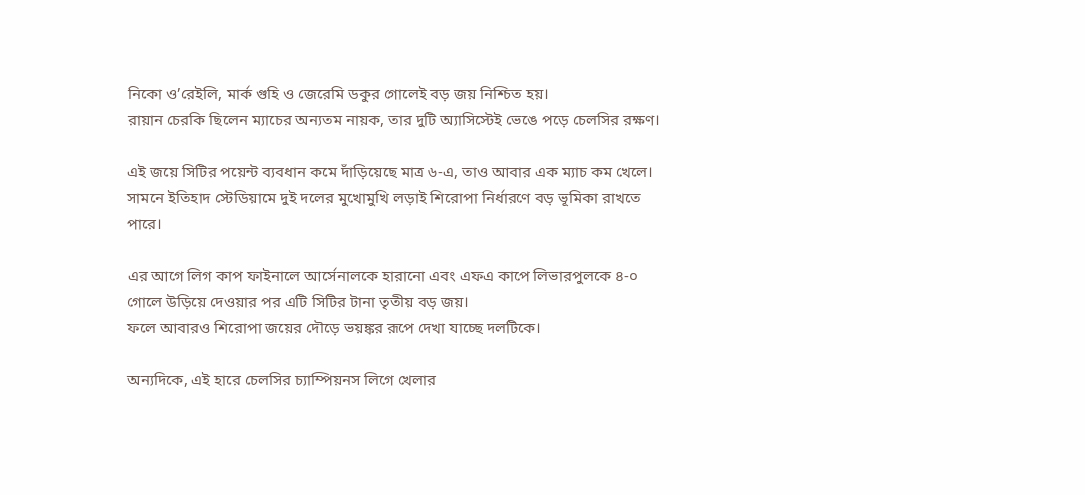নিকো ও’রেইলি, মার্ক গুহি ও জেরেমি ডকুর গোলেই বড় জয় নিশ্চিত হয়।
রায়ান চেরকি ছিলেন ম্যাচের অন্যতম নায়ক, তার দুটি অ্যাসিস্টেই ভেঙে পড়ে চেলসির রক্ষণ।

এই জয়ে সিটির পয়েন্ট ব্যবধান কমে দাঁড়িয়েছে মাত্র ৬-এ, তাও আবার এক ম্যাচ কম খেলে। সামনে ইতিহাদ স্টেডিয়ামে দুই দলের মুখোমুখি লড়াই শিরোপা নির্ধারণে বড় ভূমিকা রাখতে পারে।

এর আগে লিগ কাপ ফাইনালে আর্সেনালকে হারানো এবং এফএ কাপে লিভারপুলকে ৪-০ গোলে উড়িয়ে দেওয়ার পর এটি সিটির টানা তৃতীয় বড় জয়।
ফলে আবারও শিরোপা জয়ের দৌড়ে ভয়ঙ্কর রূপে দেখা যাচ্ছে দলটিকে।

অন্যদিকে, এই হারে চেলসির চ্যাম্পিয়নস লিগে খেলার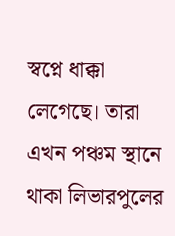স্বপ্নে ধাক্কা লেগেছে। তারা এখন পঞ্চম স্থানে থাকা লিভারপুলের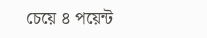চেয়ে ৪ পয়েন্ট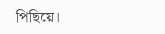পিছিয়ে।